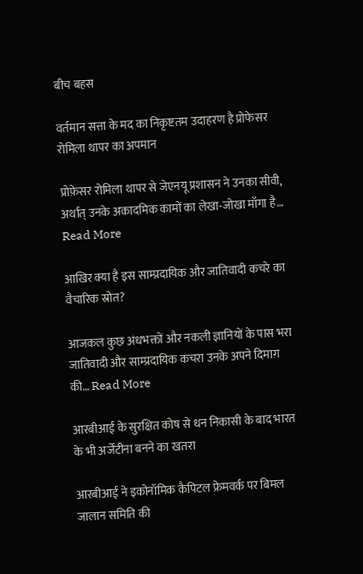बीच बहस

वर्तमान सत्ता के मद का निकृष्टतम उदाहरण है प्रोफेसर रोमिला थापर का अपमान

प्रोफ़ेसर रोमिला थापर से जेएनयू प्रशासन ने उनका सीवी, अर्थात् उनके अकादमिक कामों का लेखा-जोखा माँगा है… Read More

आखिर क्या है इस साम्प्रदायिक और जातिवादी कचरे का वैचारिक स्रोत?

आजकल कुछ अंधभक्तों और नकली ज्ञानियों के पास भरा जातिवादी और साम्प्रदायिक कचरा उनके अपने दिमाग़ की… Read More

आरबीआई के सुरक्षित कोष से धन निकासी के बाद भारत के भी अर्जेंटीना बनने का खतरा

आरबीआई ने इकोनॉमिक कैपिटल फ्रेमवर्क पर बिमल जालान समिति की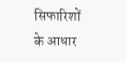सिफारिशों के आधार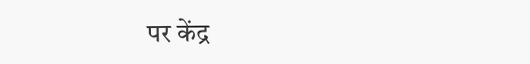पर केंद्र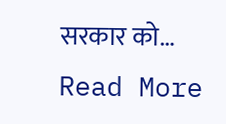सरकार को… Read More